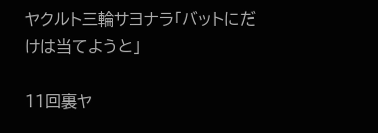ヤクルト三輪サヨナラ「バットにだけは当てようと」

11回裏ヤ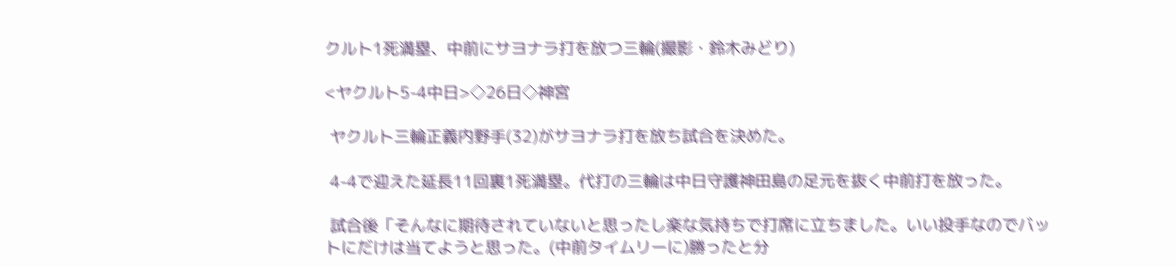クルト1死満塁、中前にサヨナラ打を放つ三輪(撮影・鈴木みどり)

<ヤクルト5-4中日>◇26日◇神宮

 ヤクルト三輪正義内野手(32)がサヨナラ打を放ち試合を決めた。

 4-4で迎えた延長11回裏1死満塁。代打の三輪は中日守護神田島の足元を抜く中前打を放った。

 試合後「そんなに期待されていないと思ったし楽な気持ちで打席に立ちました。いい投手なのでバットにだけは当てようと思った。(中前タイムリーに)勝ったと分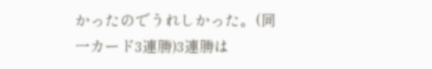かったのでうれしかった。(同一カード3連勝)3連勝は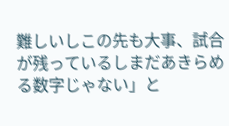難しいしこの先も大事、試合が残っているしまだあきらめる数字じゃない」と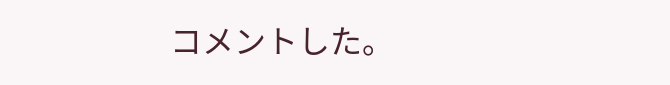コメントした。